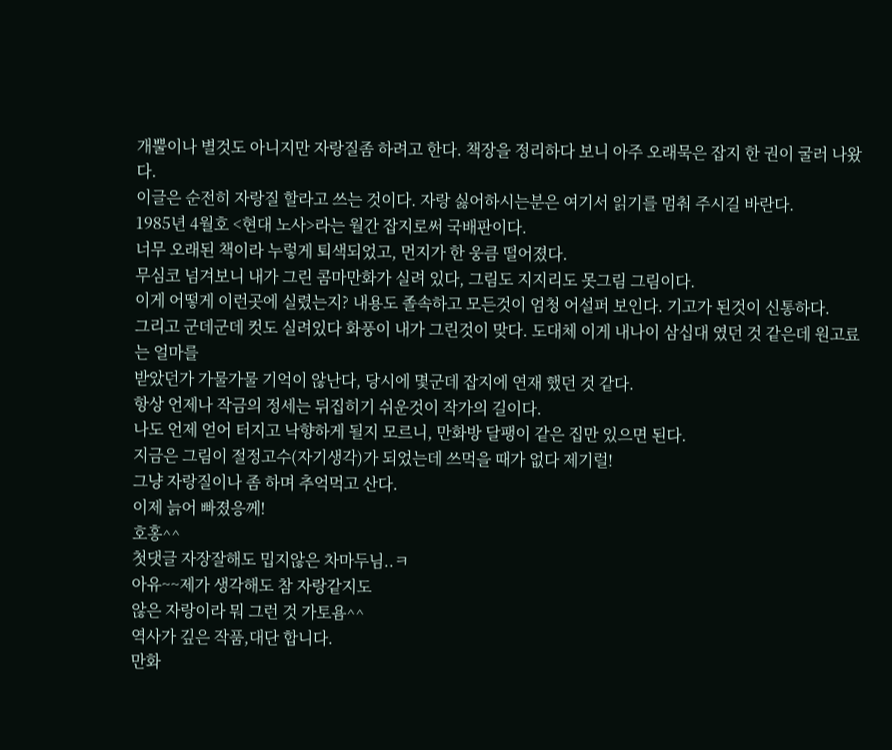개뿔이나 별것도 아니지만 자랑질좀 하려고 한다. 책장을 정리하다 보니 아주 오래묵은 잡지 한 권이 굴러 나왔다.
이글은 순전히 자랑질 할라고 쓰는 것이다. 자랑 싫어하시는분은 여기서 읽기를 멈춰 주시길 바란다.
1985년 4월호 <현대 노사>라는 월간 잡지로써 국배판이다.
너무 오래된 책이라 누렇게 퇴색되었고, 먼지가 한 웅큼 떨어졌다.
무심코 넘겨보니 내가 그린 콤마만화가 실려 있다, 그림도 지지리도 못그림 그림이다.
이게 어떻게 이런곳에 실렸는지? 내용도 졸속하고 모든것이 엄청 어설퍼 보인다. 기고가 된것이 신통하다.
그리고 군데군데 컷도 실려있다 화풍이 내가 그린것이 맞다. 도대체 이게 내나이 삼십대 였던 것 같은데 원고료는 얼마를
받았던가 가물가물 기억이 않난다, 당시에 몇군데 잡지에 연재 했던 것 같다.
항상 언제나 작금의 정세는 뒤집히기 쉬운것이 작가의 길이다.
나도 언제 얻어 터지고 낙향하게 될지 모르니, 만화방 달팽이 같은 집만 있으면 된다.
지금은 그림이 절정고수(자기생각)가 되었는데 쓰먹을 때가 없다 제기럴!
그냥 자랑질이나 좀 하며 추억먹고 산다.
이제 늙어 빠졌응께!
호홍^^
첫댓글 자장잘해도 밉지않은 차마두님..ㅋ
아유~~제가 생각해도 참 자랑같지도
않은 자랑이라 뭐 그런 것 가토욤^^
역사가 깊은 작품,대단 합니다.
만화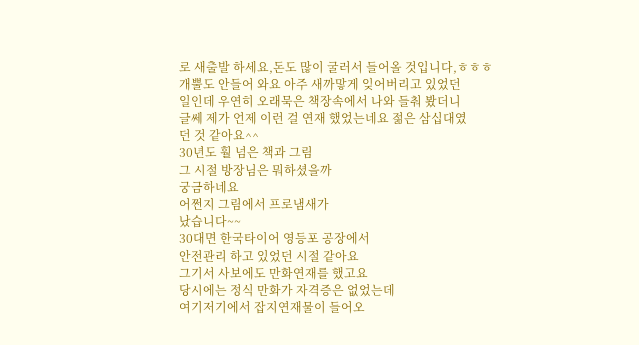로 새출발 하세요,돈도 많이 굴러서 들어올 것입니다,ㅎㅎㅎ
개뿔도 안들어 와요 아주 새까맣게 잊어버리고 있었던
일인데 우연히 오래묵은 책장속에서 나와 들춰 봤더니
글쎄 제가 언제 이런 걸 연재 했었는네요 젊은 삼십대였
던 것 같아요^^
30년도 훨 넘은 책과 그림
그 시절 방장님은 뭐하셨을까
궁금하네요
어쩐지 그림에서 프로냄새가
났습니다~~
30대면 한국타이어 영등포 공장에서
안전관리 하고 있었던 시절 같아요
그기서 사보에도 만화연재를 했고요
당시에는 정식 만화가 자격증은 없었는데
여기저기에서 잡지연재물이 들어오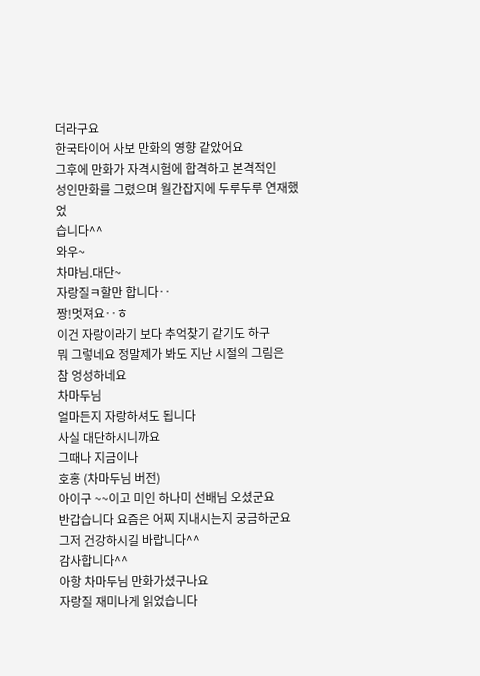더라구요
한국타이어 사보 만화의 영향 같았어요
그후에 만화가 자격시험에 합격하고 본격적인
성인만화를 그렸으며 월간잡지에 두루두루 연재했었
습니다^^
와우~
차먀님.대단~
자랑질ㅋ할만 합니다‥
짱!멋져요‥ㅎ
이건 자랑이라기 보다 추억찾기 같기도 하구
뭐 그렇네요 정말제가 봐도 지난 시절의 그림은
참 엉성하네요
차마두님
얼마든지 자랑하셔도 됩니다
사실 대단하시니까요
그때나 지금이나
호홍 (차마두님 버전)
아이구 ~~이고 미인 하나미 선배님 오셨군요
반갑습니다 요즘은 어찌 지내시는지 궁금하군요
그저 건강하시길 바랍니다^^
감사합니다^^
아항 차마두님 만화가셨구나요
자랑질 재미나게 읽었습니다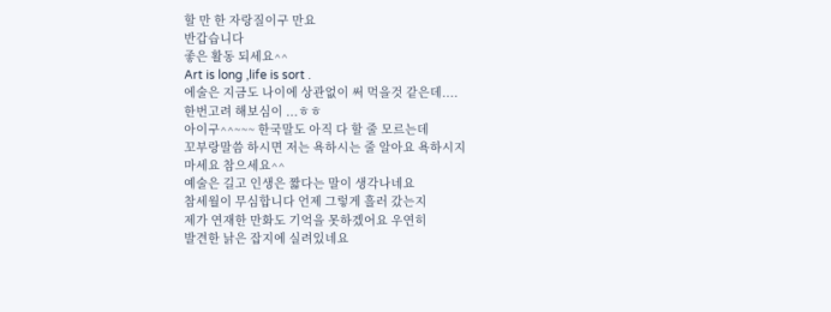할 만 한 자랑질이구 만요
반갑습니다
좋은 활동 되세요^^
Art is long ,life is sort .
에술은 지금도 나이에 상관없이 써 먹을것 같은데....
한번고려 해보심이 ...ㅎㅎ
아이구^^~~~ 한국말도 아직 다 할 줄 모르는데
꼬부랑말씀 하시면 저는 욕하시는 줄 알아요 욕하시지
마세요 참으세요^^
예술은 길고 인생은 짧다는 말이 생각나네요
참세월이 무심합니다 언제 그렇게 흘러 갔는지
제가 연재한 만화도 기억을 못하겠어요 우연히
발견한 낡은 잡지에 실려있네요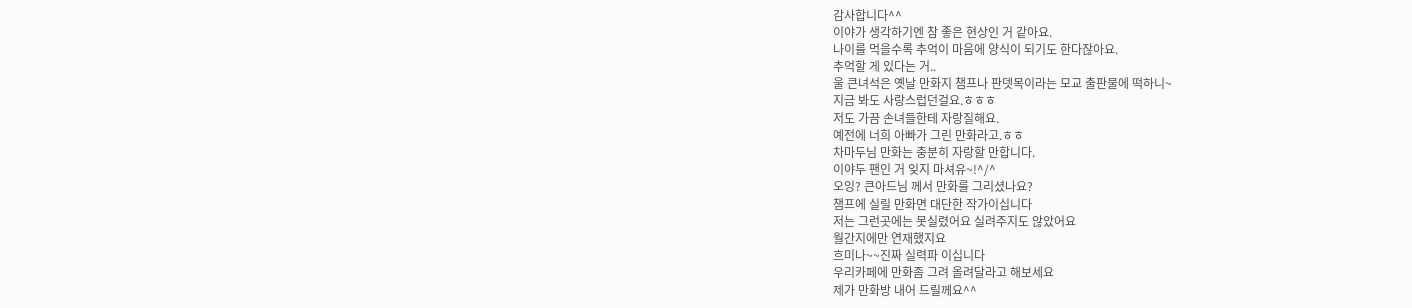감사합니다^^
이야가 생각하기엔 참 좋은 현상인 거 같아요.
나이를 먹을수록 추억이 마음에 양식이 되기도 한다잖아요.
추억할 게 있다는 거..
울 큰녀석은 옛날 만화지 챔프나 판뎃목이라는 모교 출판물에 떡하니~
지금 봐도 사랑스럽던걸요.ㅎㅎㅎ
저도 가끔 손녀들한테 자랑질해요.
예전에 너희 아빠가 그린 만화라고.ㅎㅎ
차마두님 만화는 충분히 자랑할 만합니다.
이야두 팬인 거 잊지 마셔유~!^/^
오잉? 큰아드님 께서 만화를 그리셨나요?
챔프에 실릴 만화면 대단한 작가이십니다
저는 그런곳에는 못실렸어요 실려주지도 않았어요
월간지에만 연재했지요
흐미나~~진짜 실력파 이십니다
우리카페에 만화좀 그려 올려달라고 해보세요
제가 만화방 내어 드릴께요^^